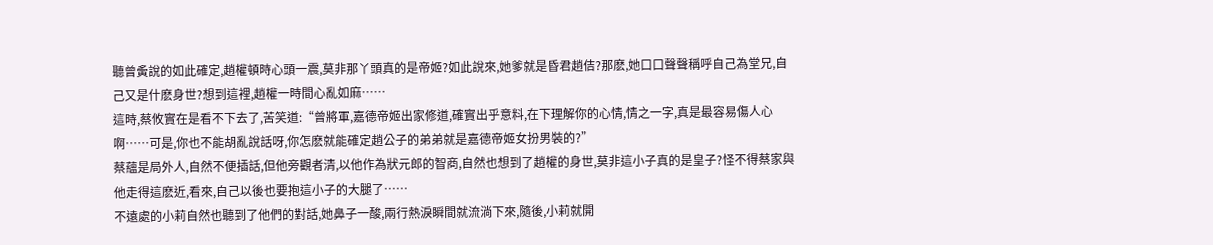聽曾夤說的如此確定,趙權頓時心頭一震,莫非那丫頭真的是帝姬?如此說來,她爹就是昏君趙佶?那麽,她口口聲聲稱呼自己為堂兄,自己又是什麽身世?想到這裡,趙權一時間心亂如麻……
這時,蔡攸實在是看不下去了,苦笑道:“曾將軍,嘉德帝姬出家修道,確實出乎意料,在下理解你的心情,情之一字,真是最容易傷人心啊……可是,你也不能胡亂說話呀,你怎麽就能確定趙公子的弟弟就是嘉德帝姬女扮男裝的?”
蔡蘊是局外人,自然不便插話,但他旁觀者清,以他作為狀元郎的智商,自然也想到了趙權的身世,莫非這小子真的是皇子?怪不得蔡家與他走得這麽近,看來,自己以後也要抱這小子的大腿了……
不遠處的小莉自然也聽到了他們的對話,她鼻子一酸,兩行熱淚瞬間就流淌下來,隨後,小莉就開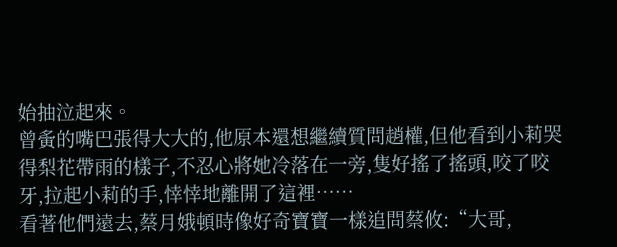始抽泣起來。
曾夤的嘴巴張得大大的,他原本還想繼續質問趙權,但他看到小莉哭得梨花帶雨的樣子,不忍心將她冷落在一旁,隻好搖了搖頭,咬了咬牙,拉起小莉的手,悻悻地離開了這裡……
看著他們遠去,蔡月娥頓時像好奇寶寶一樣追問蔡攸:“大哥,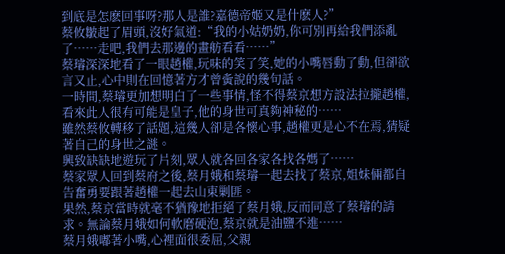到底是怎麽回事呀?那人是誰?嘉德帝姬又是什麽人?”
蔡攸皺起了眉頭,沒好氣道:“我的小姑奶奶,你可別再給我們添亂了……走吧,我們去那邊的畫舫看看……”
蔡璿深深地看了一眼趙權,玩味的笑了笑,她的小嘴唇動了動,但卻欲言又止,心中則在回憶著方才曾夤說的幾句話。
一時間,蔡璿更加想明白了一些事情,怪不得蔡京想方設法拉攏趙權,看來此人很有可能是皇子,他的身世可真夠神秘的……
雖然蔡攸轉移了話題,這幾人卻是各懷心事,趙權更是心不在焉,猜疑著自己的身世之謎。
興致缺缺地遊玩了片刻,眾人就各回各家各找各媽了……
蔡家眾人回到蔡府之後,蔡月娥和蔡璿一起去找了蔡京,姐妹倆都自告奮勇要跟著趙權一起去山東剿匪。
果然,蔡京當時就毫不猶豫地拒絕了蔡月娥,反而同意了蔡璿的請求。無論蔡月娥如何軟磨硬泡,蔡京就是油鹽不進……
蔡月娥嘟著小嘴,心裡面很委屈,父親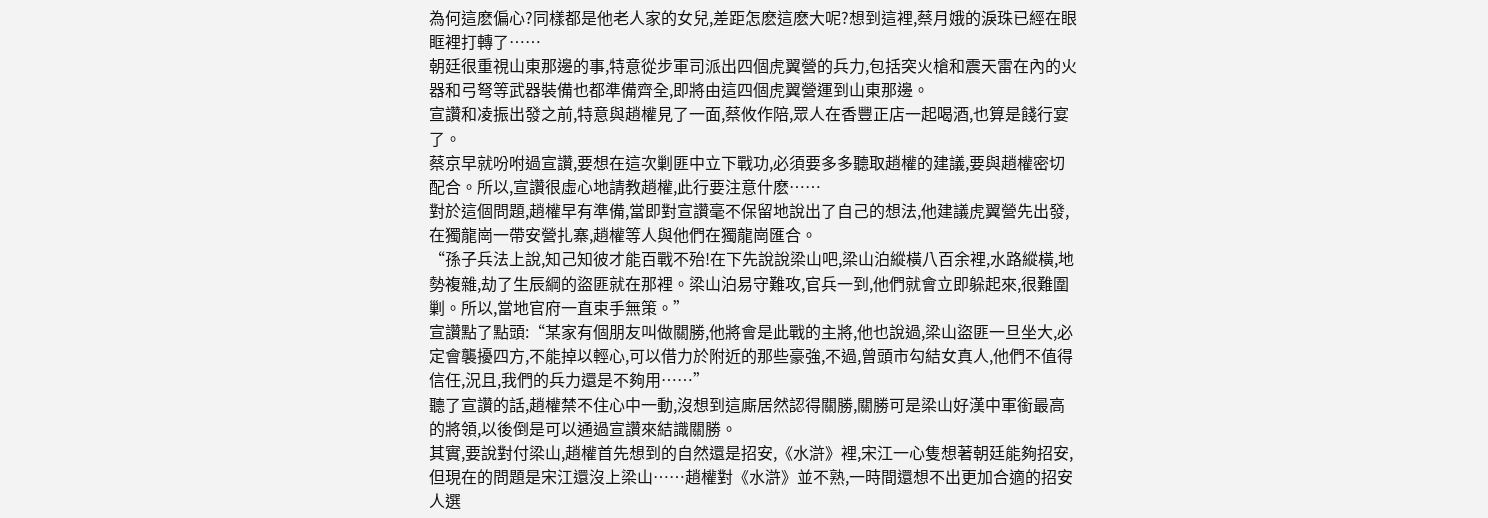為何這麽偏心?同樣都是他老人家的女兒,差距怎麽這麽大呢?想到這裡,蔡月娥的淚珠已經在眼眶裡打轉了……
朝廷很重視山東那邊的事,特意從步軍司派出四個虎翼營的兵力,包括突火槍和震天雷在內的火器和弓弩等武器裝備也都準備齊全,即將由這四個虎翼營運到山東那邊。
宣讚和凌振出發之前,特意與趙權見了一面,蔡攸作陪,眾人在香豐正店一起喝酒,也算是餞行宴了。
蔡京早就吩咐過宣讚,要想在這次剿匪中立下戰功,必須要多多聽取趙權的建議,要與趙權密切配合。所以,宣讚很虛心地請教趙權,此行要注意什麽……
對於這個問題,趙權早有準備,當即對宣讚毫不保留地說出了自己的想法,他建議虎翼營先出發,在獨龍崗一帶安營扎寨,趙權等人與他們在獨龍崗匯合。
“孫子兵法上說,知己知彼才能百戰不殆!在下先說說梁山吧,梁山泊縱橫八百余裡,水路縱橫,地勢複雜,劫了生辰綱的盜匪就在那裡。梁山泊易守難攻,官兵一到,他們就會立即躲起來,很難圍剿。所以,當地官府一直束手無策。”
宣讚點了點頭:“某家有個朋友叫做關勝,他將會是此戰的主將,他也說過,梁山盜匪一旦坐大,必定會襲擾四方,不能掉以輕心,可以借力於附近的那些豪強,不過,曾頭市勾結女真人,他們不值得信任,況且,我們的兵力還是不夠用……”
聽了宣讚的話,趙權禁不住心中一動,沒想到這廝居然認得關勝,關勝可是梁山好漢中軍銜最高的將領,以後倒是可以通過宣讚來結識關勝。
其實,要說對付梁山,趙權首先想到的自然還是招安,《水滸》裡,宋江一心隻想著朝廷能夠招安,但現在的問題是宋江還沒上梁山……趙權對《水滸》並不熟,一時間還想不出更加合適的招安人選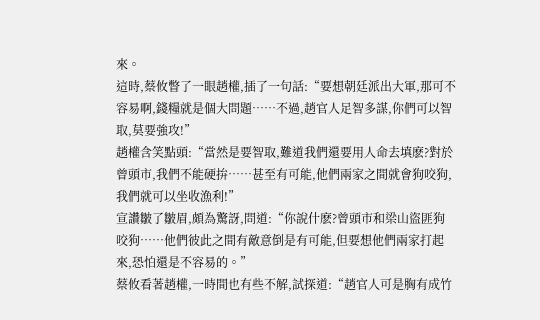來。
這時,蔡攸瞥了一眼趙權,插了一句話:“要想朝廷派出大軍,那可不容易啊,錢糧就是個大問題……不過,趙官人足智多謀,你們可以智取,莫要強攻!”
趙權含笑點頭:“當然是要智取,難道我們還要用人命去填麽?對於曾頭市,我們不能硬拚……甚至有可能,他們兩家之間就會狗咬狗,我們就可以坐收漁利!”
宣讚皺了皺眉,頗為驚訝,問道:“你說什麽?曾頭市和梁山盜匪狗咬狗……他們彼此之間有敵意倒是有可能,但要想他們兩家打起來,恐怕還是不容易的。”
蔡攸看著趙權,一時間也有些不解,試探道:“趙官人可是胸有成竹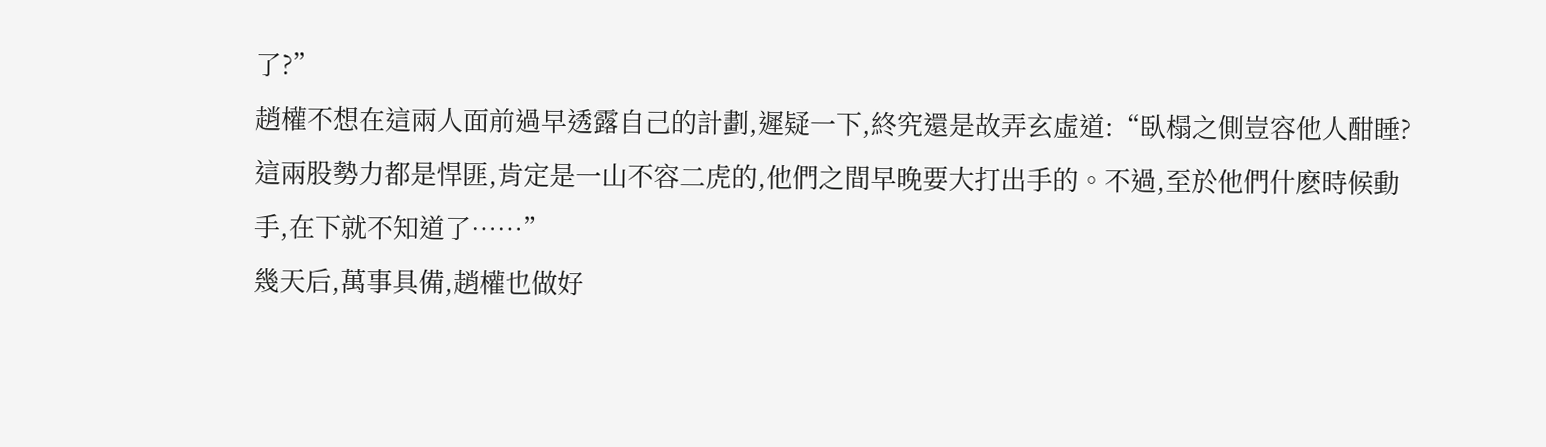了?”
趙權不想在這兩人面前過早透露自己的計劃,遲疑一下,終究還是故弄玄虛道:“臥榻之側豈容他人酣睡?這兩股勢力都是悍匪,肯定是一山不容二虎的,他們之間早晚要大打出手的。不過,至於他們什麽時候動手,在下就不知道了……”
幾天后,萬事具備,趙權也做好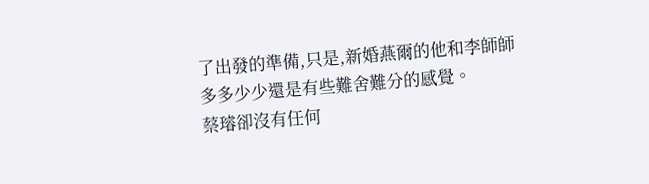了出發的準備,只是,新婚燕爾的他和李師師多多少少還是有些難舍難分的感覺。
蔡璿卻沒有任何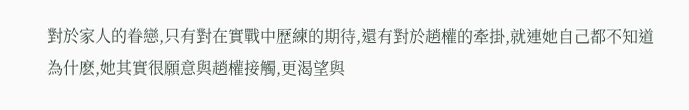對於家人的眷戀,只有對在實戰中歷練的期待,還有對於趙權的牽掛,就連她自己都不知道為什麽,她其實很願意與趙權接觸,更渴望與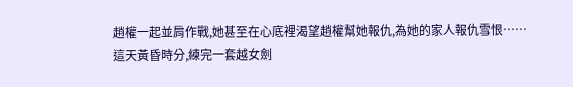趙權一起並肩作戰,她甚至在心底裡渴望趙權幫她報仇,為她的家人報仇雪恨……
這天黃昏時分,練完一套越女劍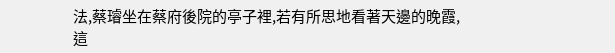法,蔡璿坐在蔡府後院的亭子裡,若有所思地看著天邊的晚霞,這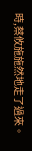時,蔡攸施施然地走了過來。